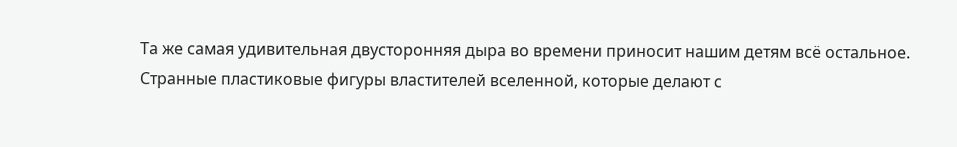Та же самая удивительная двусторонняя дыра во времени приносит нашим детям всё остальное. Странные пластиковые фигуры властителей вселенной, которые делают с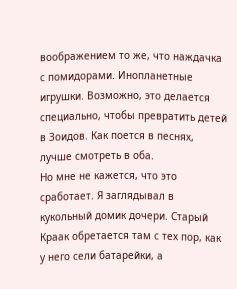воображением то же, что наждачка с помидорами. Инопланетные игрушки. Возможно, это делается специально, чтобы превратить детей в Зоидов. Как поется в песнях, лучше смотреть в оба.
Но мне не кажется, что это сработает. Я заглядывал в кукольный домик дочери. Старый Краак обретается там с тех пор, как у него сели батарейки, а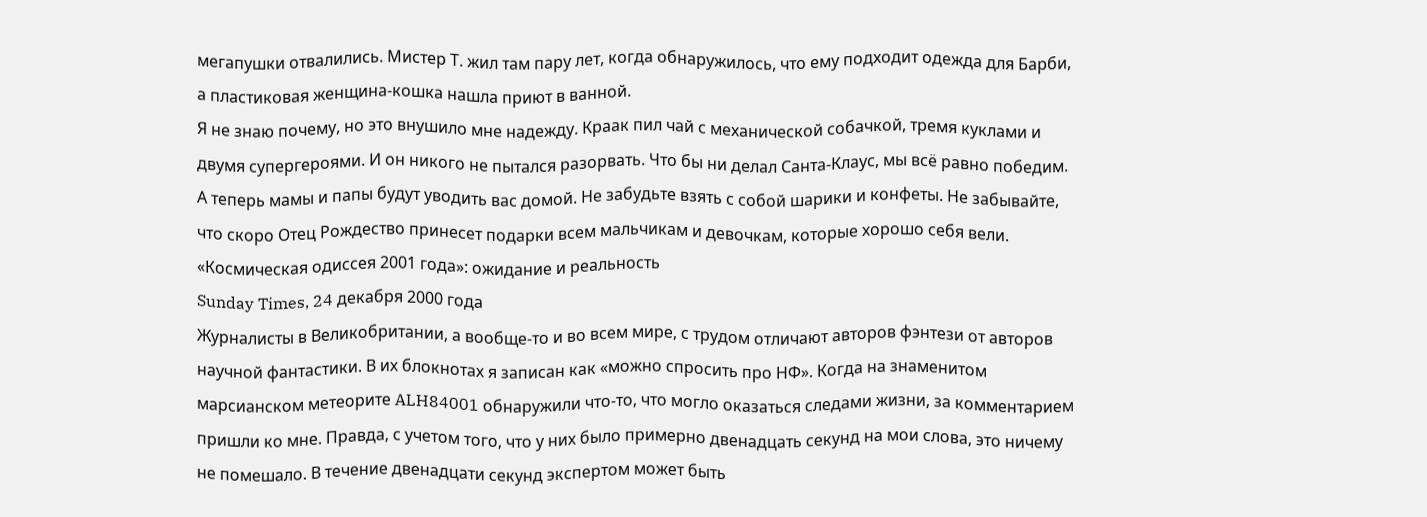мегапушки отвалились. Мистер Т. жил там пару лет, когда обнаружилось, что ему подходит одежда для Барби, а пластиковая женщина-кошка нашла приют в ванной.
Я не знаю почему, но это внушило мне надежду. Краак пил чай с механической собачкой, тремя куклами и двумя супергероями. И он никого не пытался разорвать. Что бы ни делал Санта-Клаус, мы всё равно победим.
А теперь мамы и папы будут уводить вас домой. Не забудьте взять с собой шарики и конфеты. Не забывайте, что скоро Отец Рождество принесет подарки всем мальчикам и девочкам, которые хорошо себя вели.
«Космическая одиссея 2001 года»: ожидание и реальность
Sunday Times, 24 декабря 2000 года
Журналисты в Великобритании, а вообще-то и во всем мире, с трудом отличают авторов фэнтези от авторов научной фантастики. В их блокнотах я записан как «можно спросить про НФ». Когда на знаменитом марсианском метеорите ALH84001 обнаружили что-то, что могло оказаться следами жизни, за комментарием пришли ко мне. Правда, с учетом того, что у них было примерно двенадцать секунд на мои слова, это ничему не помешало. В течение двенадцати секунд экспертом может быть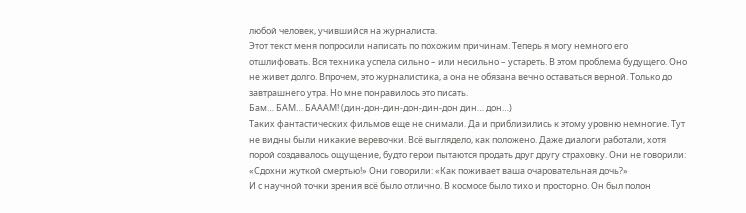любой человек, учившийся на журналиста.
Этот текст меня попросили написать по похожим причинам. Теперь я могу немного его отшлифовать. Вся техника успела сильно – или несильно – устареть. В этом проблема будущего. Оно не живет долго. Впрочем, это журналистика, а она не обязана вечно оставаться верной. Только до завтрашнего утра. Но мне понравилось это писать.
Бам… БАМ… БАААМ! (дин-дон-дин-дон-дин-дон дин… дон…)
Таких фантастических фильмов еще не снимали. Да и приблизились к этому уровню немногие. Тут не видны были никакие веревочки. Всё выглядело, как положено. Даже диалоги работали, хотя порой создавалось ощущение, будто герои пытаются продать друг другу страховку. Они не говорили: «Сдохни жуткой смертью!» Они говорили: «Как поживает ваша очаровательная дочь?»
И с научной точки зрения всё было отлично. В космосе было тихо и просторно. Он был полон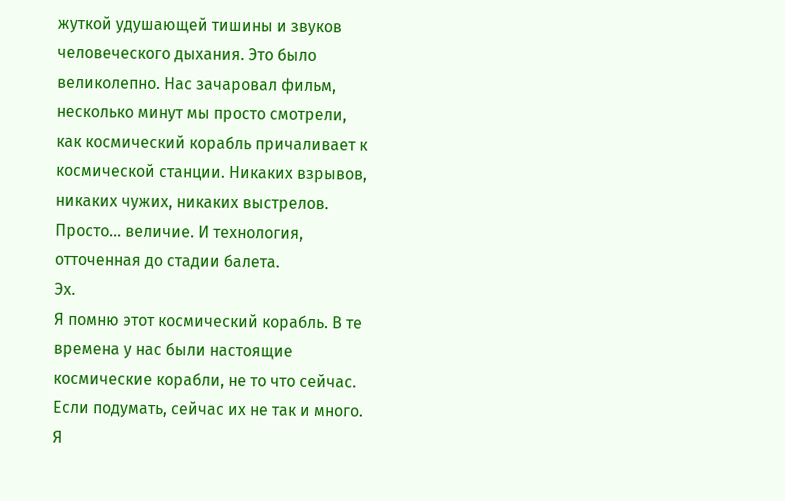жуткой удушающей тишины и звуков человеческого дыхания. Это было великолепно. Нас зачаровал фильм, несколько минут мы просто смотрели, как космический корабль причаливает к космической станции. Никаких взрывов, никаких чужих, никаких выстрелов. Просто… величие. И технология, отточенная до стадии балета.
Эх.
Я помню этот космический корабль. В те времена у нас были настоящие космические корабли, не то что сейчас.
Если подумать, сейчас их не так и много. Я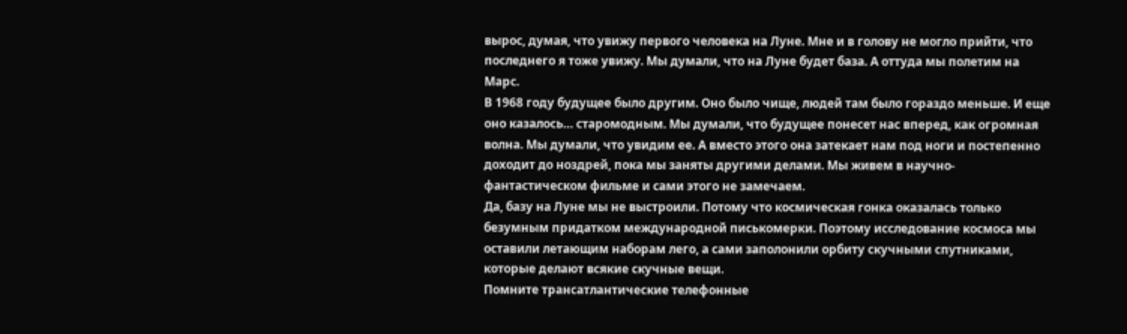вырос, думая, что увижу первого человека на Луне. Мне и в голову не могло прийти, что последнего я тоже увижу. Мы думали, что на Луне будет база. А оттуда мы полетим на Марс.
В 1968 году будущее было другим. Оно было чище, людей там было гораздо меньше. И еще оно казалось… старомодным. Мы думали, что будущее понесет нас вперед, как огромная волна. Мы думали, что увидим ее. А вместо этого она затекает нам под ноги и постепенно доходит до ноздрей, пока мы заняты другими делами. Мы живем в научно-фантастическом фильме и сами этого не замечаем.
Да, базу на Луне мы не выстроили. Потому что космическая гонка оказалась только безумным придатком международной писькомерки. Поэтому исследование космоса мы оставили летающим наборам лего, а сами заполонили орбиту скучными спутниками, которые делают всякие скучные вещи.
Помните трансатлантические телефонные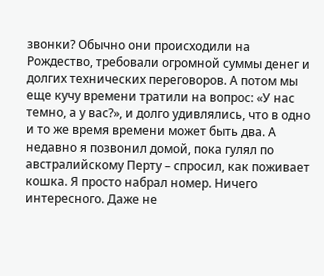звонки? Обычно они происходили на Рождество, требовали огромной суммы денег и долгих технических переговоров. А потом мы еще кучу времени тратили на вопрос: «У нас темно, а у вас?», и долго удивлялись, что в одно и то же время времени может быть два. А недавно я позвонил домой, пока гулял по австралийскому Перту – спросил, как поживает кошка. Я просто набрал номер. Ничего интересного. Даже не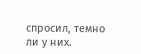спросил, темно ли у них.